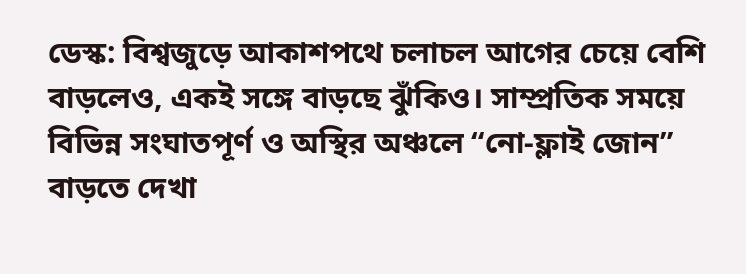ডেস্ক: বিশ্বজুড়ে আকাশপথে চলাচল আগের চেয়ে বেশি বাড়লেও, একই সঙ্গে বাড়ছে ঝুঁকিও। সাম্প্রতিক সময়ে বিভিন্ন সংঘাতপূর্ণ ও অস্থির অঞ্চলে “নো-ফ্লাই জোন” বাড়তে দেখা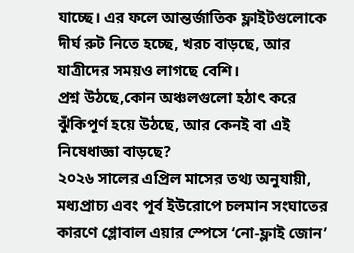যাচ্ছে। এর ফলে আন্তর্জাতিক ফ্লাইটগুলোকে দীর্ঘ রুট নিতে হচ্ছে, খরচ বাড়ছে, আর যাত্রীদের সময়ও লাগছে বেশি।
প্রশ্ন উঠছে,কোন অঞ্চলগুলো হঠাৎ করে ঝুঁকিপূর্ণ হয়ে উঠছে, আর কেনই বা এই নিষেধাজ্ঞা বাড়ছে?
২০২৬ সালের এপ্রিল মাসের তথ্য অনুযায়ী, মধ্যপ্রাচ্য এবং পূর্ব ইউরোপে চলমান সংঘাতের কারণে গ্লোবাল এয়ার স্পেসে ‘নো-ফ্লাই জোন’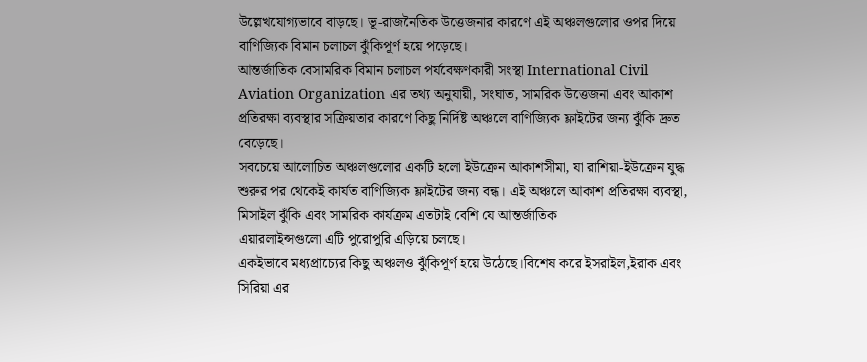উল্লেখযোগ্যভাবে বাড়ছে। ভূ-রাজনৈতিক উত্তেজনার কারণে এই অঞ্চলগুলোর ওপর দিয়ে বাণিজ্যিক বিমান চলাচল ঝুঁকিপূর্ণ হয়ে পড়েছে।
আন্তর্জাতিক বেসামরিক বিমান চলাচল পর্যবেক্ষণকারী সংস্থা International Civil Aviation Organization এর তথ্য অনুযায়ী, সংঘাত, সামরিক উত্তেজনা এবং আকাশ প্রতিরক্ষা ব্যবস্থার সক্রিয়তার কারণে কিছু নির্দিষ্ট অঞ্চলে বাণিজ্যিক ফ্লাইটের জন্য ঝুঁকি দ্রুত বেড়েছে।
সবচেয়ে আলোচিত অঞ্চলগুলোর একটি হলো ইউক্রেন আকাশসীমা, যা রাশিয়া-ইউক্রেন যুদ্ধ শুরুর পর থেকেই কার্যত বাণিজ্যিক ফ্লাইটের জন্য বন্ধ। এই অঞ্চলে আকাশ প্রতিরক্ষা ব্যবস্থা, মিসাইল ঝুঁকি এবং সামরিক কার্যক্রম এতটাই বেশি যে আন্তর্জাতিক
এয়ারলাইন্সগুলো এটি পুরোপুরি এড়িয়ে চলছে।
একইভাবে মধ্যপ্রাচ্যের কিছু অঞ্চলও ঝুঁকিপূর্ণ হয়ে উঠেছে।বিশেষ করে ইসরাইল,ইরাক এবং সিরিয়া এর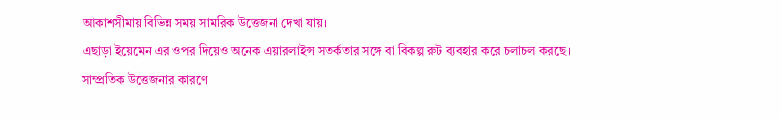আকাশসীমায় বিভিন্ন সময় সামরিক উত্তেজনা দেখা যায়।
এছাড়া ইয়েমেন এর ওপর দিয়েও অনেক এয়ারলাইন্স সতর্কতার সঙ্গে বা বিকল্প রুট ব্যবহার করে চলাচল করছে।
সাম্প্রতিক উত্তেজনার কারণে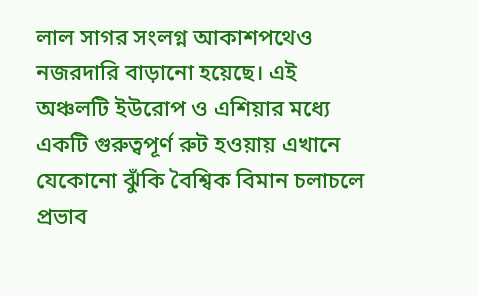লাল সাগর সংলগ্ন আকাশপথেও নজরদারি বাড়ানো হয়েছে। এই অঞ্চলটি ইউরোপ ও এশিয়ার মধ্যে একটি গুরুত্বপূর্ণ রুট হওয়ায় এখানে যেকোনো ঝুঁকি বৈশ্বিক বিমান চলাচলে প্রভাব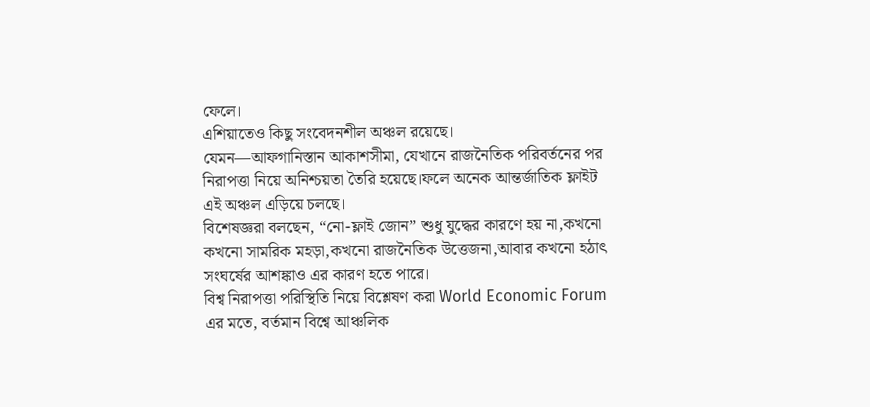ফেলে।
এশিয়াতেও কিছু সংবেদনশীল অঞ্চল রয়েছে।
যেমন—আফগানিস্তান আকাশসীমা, যেখানে রাজনৈতিক পরিবর্তনের পর নিরাপত্তা নিয়ে অনিশ্চয়তা তৈরি হয়েছে।ফলে অনেক আন্তর্জাতিক ফ্লাইট এই অঞ্চল এড়িয়ে চলছে।
বিশেষজ্ঞরা বলছেন, “নো-ফ্লাই জোন” শুধু যুদ্ধের কারণে হয় না,কখনো কখনো সামরিক মহড়া,কখনো রাজনৈতিক উত্তেজনা,আবার কখনো হঠাৎ সংঘর্ষের আশঙ্কাও এর কারণ হতে পারে।
বিশ্ব নিরাপত্তা পরিস্থিতি নিয়ে বিশ্লেষণ করা World Economic Forum এর মতে, বর্তমান বিশ্বে আঞ্চলিক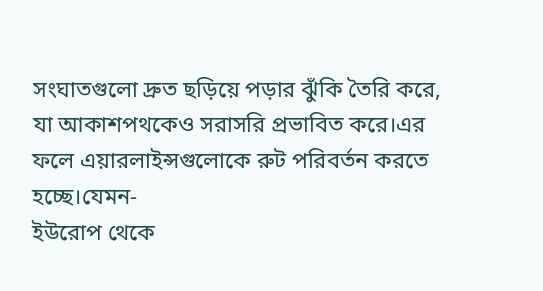সংঘাতগুলো দ্রুত ছড়িয়ে পড়ার ঝুঁকি তৈরি করে, যা আকাশপথকেও সরাসরি প্রভাবিত করে।এর ফলে এয়ারলাইন্সগুলোকে রুট পরিবর্তন করতে হচ্ছে।যেমন-
ইউরোপ থেকে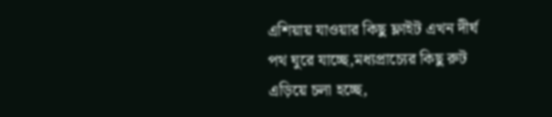এশিয়ায় যাওয়ার কিছু ফ্লাইট এখন দীর্ঘ পথ ঘুরে যাচ্ছে,মধ্যপ্রাচ্যের কিছু রুট এড়িয়ে চলা হচ্ছে,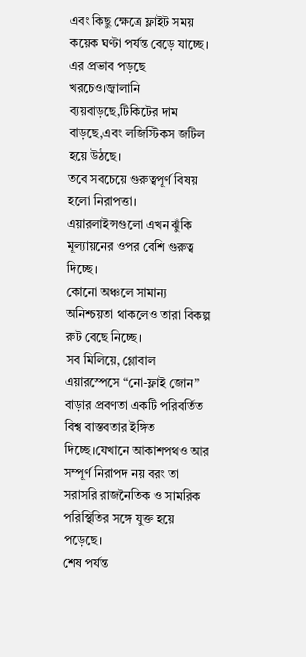এবং কিছু ক্ষেত্রে ফ্লাইট সময় কয়েক ঘণ্টা পর্যন্ত বেড়ে যাচ্ছে।
এর প্রভাব পড়ছে খরচেও।জ্বালানি ব্যয়বাড়ছে,টিকিটের দাম বাড়ছে,এবং লজিস্টিকস জটিল হয়ে উঠছে।
তবে সবচেয়ে গুরুত্বপূর্ণ বিষয় হলো নিরাপত্তা।
এয়ারলাইন্সগুলো এখন ঝুঁকি মূল্যায়নের ওপর বেশি গুরুত্ব দিচ্ছে।
কোনো অঞ্চলে সামান্য অনিশ্চয়তা থাকলেও তারা বিকল্প রুট বেছে নিচ্ছে।
সব মিলিয়ে, গ্লোবাল এয়ারস্পেসে “নো-ফ্লাই জোন” বাড়ার প্রবণতা একটি পরিবর্তিত বিশ্ব বাস্তবতার ইঙ্গিত দিচ্ছে।যেখানে আকাশপথও আর সম্পূর্ণ নিরাপদ নয় বরং তা সরাসরি রাজনৈতিক ও সামরিক পরিস্থিতির সঙ্গে যুক্ত হয়ে পড়েছে।
শেষ পর্যন্ত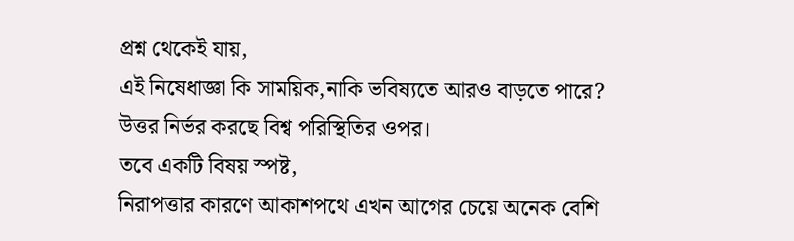প্রশ্ন থেকেই যায়,
এই নিষেধাজ্ঞা কি সাময়িক,নাকি ভবিষ্যতে আরও বাড়তে পারে?
উত্তর নির্ভর করছে বিশ্ব পরিস্থিতির ওপর।
তবে একটি বিষয় স্পষ্ট,
নিরাপত্তার কারণে আকাশপথে এখন আগের চেয়ে অনেক বেশি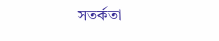সতর্কতা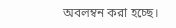অবলম্বন করা হচ্ছে।